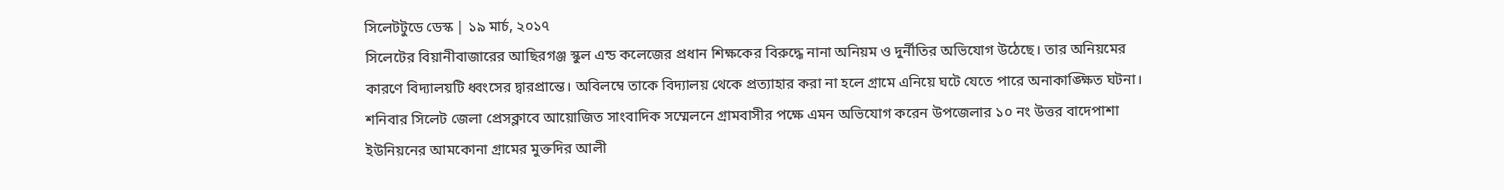সিলেটটুডে ডেস্ক | ১৯ মার্চ, ২০১৭
সিলেটের বিয়ানীবাজারের আছিরগঞ্জ স্কুল এন্ড কলেজের প্রধান শিক্ষকের বিরুদ্ধে নানা অনিয়ম ও দুর্নীতির অভিযোগ উঠেছে। তার অনিয়মের কারণে বিদ্যালয়টি ধ্বংসের দ্বারপ্রান্তে। অবিলম্বে তাকে বিদ্যালয় থেকে প্রত্যাহার করা না হলে গ্রামে এনিয়ে ঘটে যেতে পারে অনাকাঙ্ক্ষিত ঘটনা।
শনিবার সিলেট জেলা প্রেসক্লাবে আয়োজিত সাংবাদিক সম্মেলনে গ্রামবাসীর পক্ষে এমন অভিযোগ করেন উপজেলার ১০ নং উত্তর বাদেপাশা ইউনিয়নের আমকোনা গ্রামের মুক্তদির আলী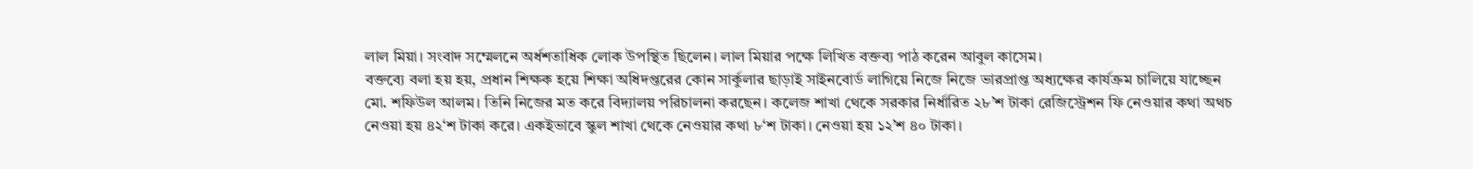লাল মিয়া। সংবাদ সম্মেলনে অর্ধশতাধিক লোক উপস্থিত ছিলেন। লাল মিয়ার পক্ষে লিখিত বক্তব্য পাঠ করেন আবুল কাসেম।
বক্তব্যে বলা হয় হয়, প্রধান শিক্ষক হয়ে শিক্ষা অধিদপ্তরের কোন সার্কুলার ছাড়াই সাইনবোর্ড লাগিয়ে নিজে নিজে ভারপ্রাপ্ত অধ্যক্ষের কার্যক্রম চালিয়ে যাচ্ছেন মো. শফিউল আলম। তিনি নিজের মত করে বিদ্যালয় পরিচালনা করছেন। কলেজ শাখা থেকে সরকার নির্ধারিত ২৮’শ টাকা রেজিস্ট্রেশন ফি নেওয়ার কথা অথচ নেওয়া হয় ৪২‘শ টাকা করে। একইভাবে স্কুল শাখা থেকে নেওয়ার কথা ৮‘শ টাকা। নেওয়া হয় ১২’শ ৪০ টাকা।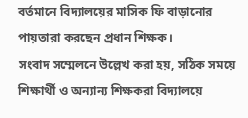বর্তমানে বিদ্যালয়ের মাসিক ফি বাড়ানোর পায়তারা করছেন প্রধান শিক্ষক।
সংবাদ সম্মেলনে উল্লেখ করা হয়, সঠিক সময়ে শিক্ষার্থী ও অন্যান্য শিক্ষকরা বিদ্যালয়ে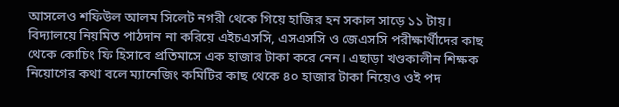আসলেও শফিউল আলম সিলেট নগরী থেকে গিয়ে হাজির হন সকাল সাড়ে ১১ টায়।
বিদ্যালয়ে নিয়মিত পাঠদান না করিয়ে এইচএসসি, এসএসসি ও জেএসসি পরীক্ষার্থীদের কাছ থেকে কোচিং ফি হিসাবে প্রতিমাসে এক হাজার টাকা করে নেন। এছাড়া খণ্ডকালীন শিক্ষক নিয়োগের কথা বলে ম্যানেজিং কমিটির কাছ থেকে ৪০ হাজার টাকা নিয়েও ওই পদ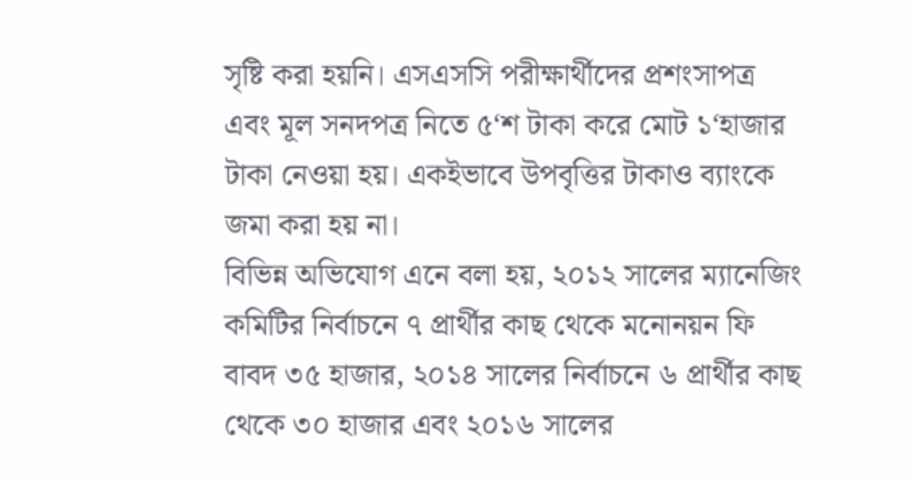সৃষ্টি করা হয়নি। এসএসসি পরীক্ষার্থীদের প্রশংসাপত্র এবং মূল সনদপত্র নিতে ৫‘শ টাকা করে মোট ১‘হাজার টাকা নেওয়া হয়। একইভাবে উপবৃত্তির টাকাও ব্যাংকে জমা করা হয় না।
বিভিন্ন অভিযোগ এনে বলা হয়, ২০১২ সালের ম্যানেজিং কমিটির নির্বাচনে ৭ প্রার্থীর কাছ থেকে মনোনয়ন ফি বাবদ ৩৫ হাজার, ২০১৪ সালের নির্বাচনে ৬ প্রার্থীর কাছ থেকে ৩০ হাজার এবং ২০১৬ সালের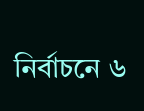নির্বাচনে ৬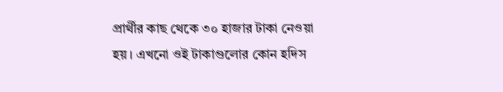প্রার্থীর কাছ থেকে ৩০ হাজার টাকা নেওয়া হয়। এখনো ওই টাকাগুলোর কোন হদিস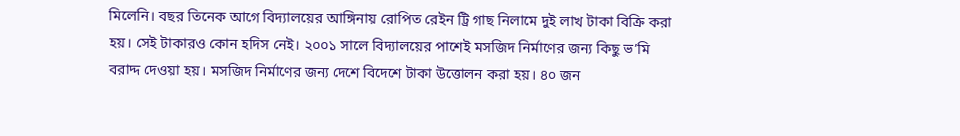মিলেনি। বছর তিনেক আগে বিদ্যালয়ের আঙ্গিনায় রোপিত রেইন ট্রি গাছ নিলামে দুই লাখ টাকা বিক্রি করা হয়। সেই টাকারও কোন হদিস নেই। ২০০১ সালে বিদ্যালয়ের পাশেই মসজিদ নির্মাণের জন্য কিছু ভ’মি বরাদ্দ দেওয়া হয়। মসজিদ নির্মাণের জন্য দেশে বিদেশে টাকা উত্তোলন করা হয়। ৪০ জন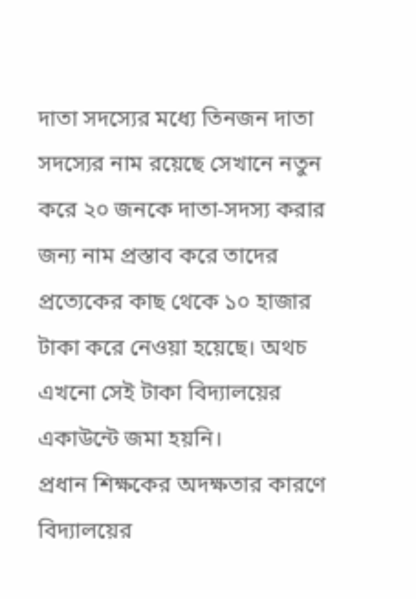দাতা সদস্যের মধ্যে তিনজন দাতা সদস্যের নাম রয়েছে সেখানে নতুন করে ২০ জনকে দাতা-সদস্য করার জন্য নাম প্রস্তাব করে তাদের প্রত্যেকের কাছ থেকে ১০ হাজার টাকা করে নেওয়া হয়েছে। অথচ এখনো সেই টাকা বিদ্যালয়ের একাউন্টে জমা হয়নি।
প্রধান শিক্ষকের অদক্ষতার কারণে বিদ্যালয়ের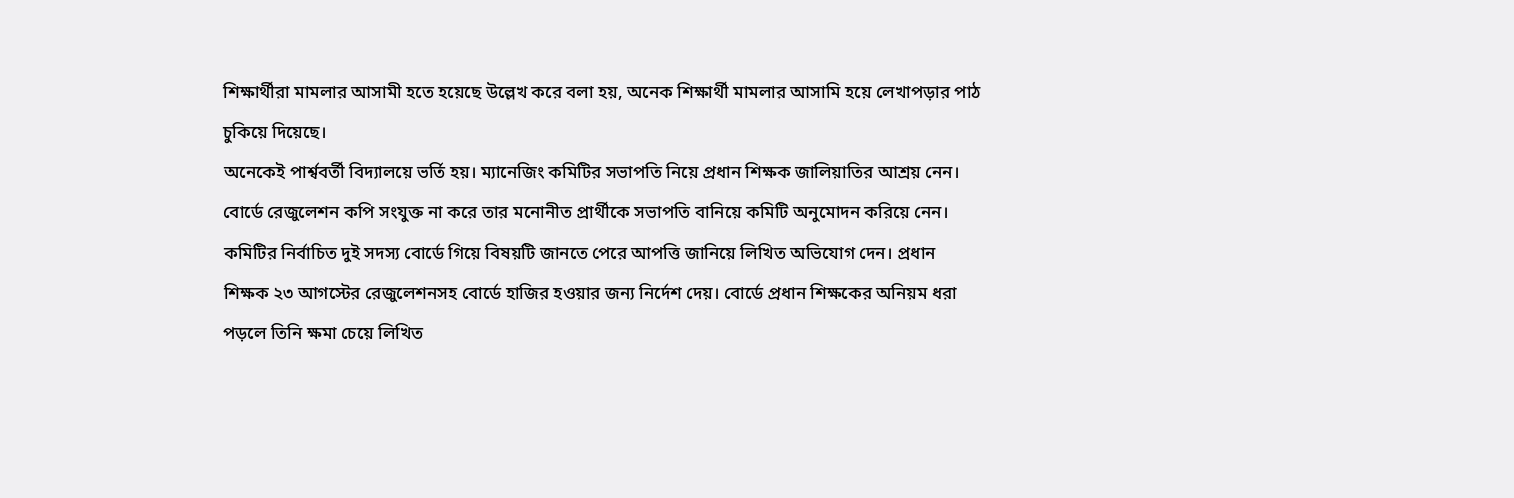শিক্ষার্থীরা মামলার আসামী হতে হয়েছে উল্লেখ করে বলা হয়, অনেক শিক্ষার্থী মামলার আসামি হয়ে লেখাপড়ার পাঠ চুকিয়ে দিয়েছে।
অনেকেই পার্শ্ববর্তী বিদ্যালয়ে ভর্তি হয়। ম্যানেজিং কমিটির সভাপতি নিয়ে প্রধান শিক্ষক জালিয়াতির আশ্রয় নেন। বোর্ডে রেজুলেশন কপি সংযুক্ত না করে তার মনোনীত প্রার্থীকে সভাপতি বানিয়ে কমিটি অনুমোদন করিয়ে নেন। কমিটির নির্বাচিত দুই সদস্য বোর্ডে গিয়ে বিষয়টি জানতে পেরে আপত্তি জানিয়ে লিখিত অভিযোগ দেন। প্রধান শিক্ষক ২৩ আগস্টের রেজুলেশনসহ বোর্ডে হাজির হওয়ার জন্য নির্দেশ দেয়। বোর্ডে প্রধান শিক্ষকের অনিয়ম ধরা পড়লে তিনি ক্ষমা চেয়ে লিখিত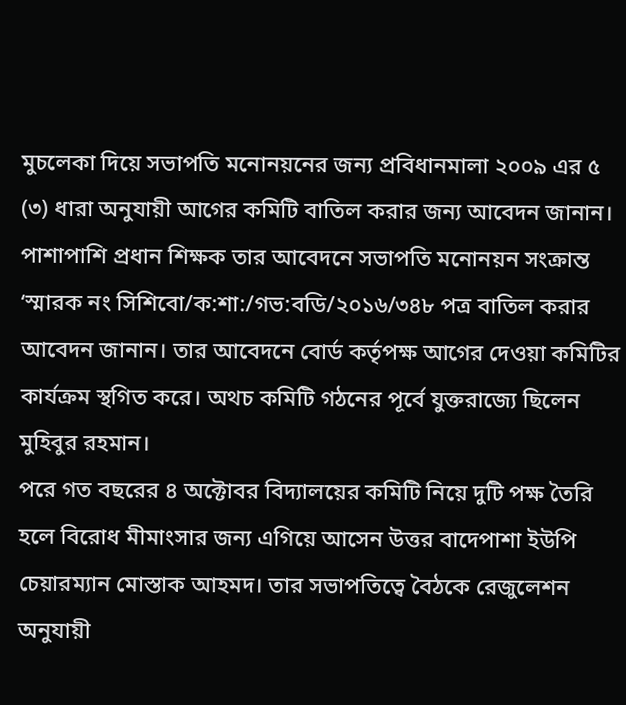মুচলেকা দিয়ে সভাপতি মনোনয়নের জন্য প্রবিধানমালা ২০০৯ এর ৫ (৩) ধারা অনুযায়ী আগের কমিটি বাতিল করার জন্য আবেদন জানান। পাশাপাশি প্রধান শিক্ষক তার আবেদনে সভাপতি মনোনয়ন সংক্রান্ত ‘স্মারক নং সিশিবো/ক:শা:/গভ:বডি/২০১৬/৩৪৮ পত্র বাতিল করার আবেদন জানান। তার আবেদনে বোর্ড কর্তৃপক্ষ আগের দেওয়া কমিটির কার্যক্রম স্থগিত করে। অথচ কমিটি গঠনের পূর্বে যুক্তরাজ্যে ছিলেন মুহিবুর রহমান।
পরে গত বছরের ৪ অক্টোবর বিদ্যালয়ের কমিটি নিয়ে দুটি পক্ষ তৈরি হলে বিরোধ মীমাংসার জন্য এগিয়ে আসেন উত্তর বাদেপাশা ইউপি চেয়ারম্যান মোস্তাক আহমদ। তার সভাপতিত্বে বৈঠকে রেজুলেশন অনুযায়ী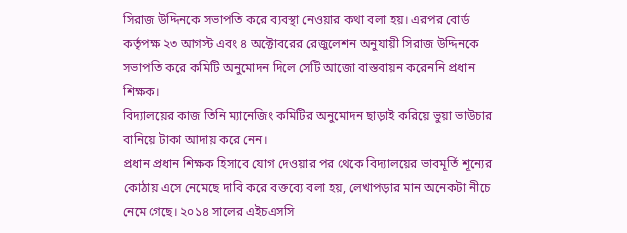সিরাজ উদ্দিনকে সভাপতি করে ব্যবস্থা নেওয়ার কথা বলা হয়। এরপর বোর্ড কর্তৃপক্ষ ২৩ আগস্ট এবং ৪ অক্টোবরের রেজুলেশন অনুযায়ী সিরাজ উদ্দিনকে সভাপতি করে কমিটি অনুমোদন দিলে সেটি আজো বাস্তবায়ন করেননি প্রধান শিক্ষক।
বিদ্যালয়ের কাজ তিনি ম্যানেজিং কমিটির অনুমোদন ছাড়াই করিয়ে ভুয়া ভাউচার বানিয়ে টাকা আদায় করে নেন।
প্রধান প্রধান শিক্ষক হিসাবে যোগ দেওয়ার পর থেকে বিদ্যালয়ের ভাবমূর্তি শূন্যের কোঠায় এসে নেমেছে দাবি করে বক্তব্যে বলা হয়, লেখাপড়ার মান অনেকটা নীচে নেমে গেছে। ২০১৪ সালের এইচএসসি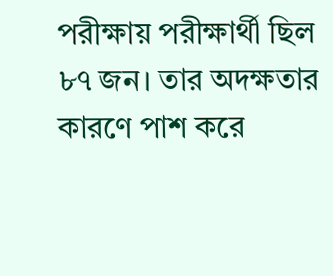পরীক্ষায় পরীক্ষার্থী ছিল ৮৭ জন। তার অদক্ষতার কারণে পাশ করে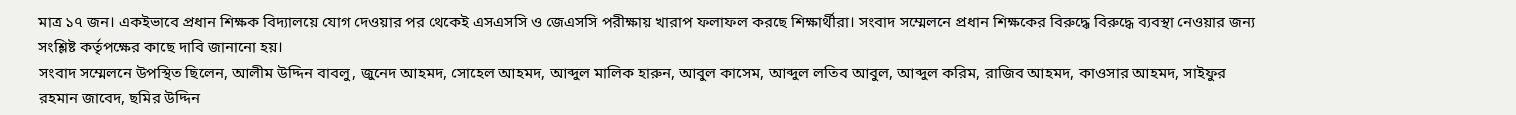মাত্র ১৭ জন। একইভাবে প্রধান শিক্ষক বিদ্যালয়ে যোগ দেওয়ার পর থেকেই এসএসসি ও জেএসসি পরীক্ষায় খারাপ ফলাফল করছে শিক্ষার্থীরা। সংবাদ সম্মেলনে প্রধান শিক্ষকের বিরুদ্ধে বিরুদ্ধে ব্যবস্থা নেওয়ার জন্য সংশ্লিষ্ট কর্তৃপক্ষের কাছে দাবি জানানো হয়।
সংবাদ সম্মেলনে উপস্থিত ছিলেন, আলীম উদ্দিন বাবলু, জুনেদ আহমদ, সোহেল আহমদ, আব্দুল মালিক হারুন, আবুল কাসেম, আব্দুল লতিব আবুল, আব্দুল করিম, রাজিব আহমদ, কাওসার আহমদ, সাইফুর রহমান জাবেদ, ছমির উদ্দিন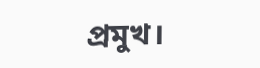প্রমুখ।